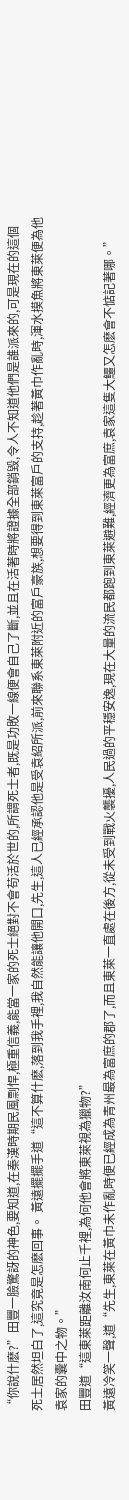“你說什麽?”田豐一臉驚訝的神色,要知道,在秦漢時期民風剽悍,極重信義,能當一家的死士絕對不會苟活於世的,所謂死士者,既是功敗一線便會自己了斷,並且在活著時將證據全部銷毀,令人不知道他們是誰派來的,可是現在的這個死士居然坦白了,這究竟是怎麽回事。 黃遠擺擺手道“這不算什麽,落到我手裡,我自然能讓他開口,先生,這人已經承認他是受袁紹所派,前來聯系東萊附近的富戶豪族,想要得到東萊富戶的支持,趁著黃巾作亂時,渾水摸魚將東萊便為他袁家的囊中之物。”
田豐道“這東萊距離汝南何止千裡,為何他會將東萊視為獵物?”
黃遠冷笑一聲,道“先生,東萊在黃巾未作亂時便已經成為青州最為富庶的郡了,而且東萊一直處在後方,從未受到戰火襲擾,人民過的平穩安逸,現在大量的流民都跑到東萊避難,經濟更為富庶,袁家這隻大鱷又怎麽會不惦記著哪。”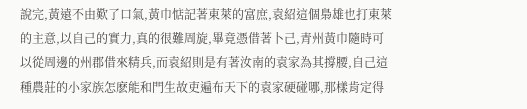說完,黃遠不由歎了口氣,黃巾惦記著東萊的富庶,袁紹這個梟雄也打東萊的主意,以自己的實力,真的很難周旋,畢竟憑借著卜己,青州黃巾隨時可以從周邊的州郡借來精兵,而袁紹則是有著汝南的袁家為其撐腰,自己這種農莊的小家族怎麽能和門生故吏遍布天下的袁家硬碰哪,那樣肯定得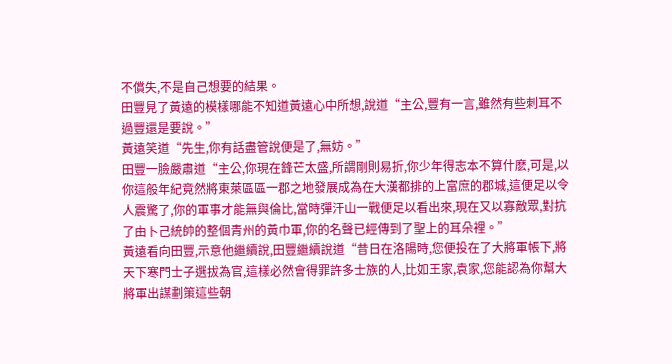不償失,不是自己想要的結果。
田豐見了黃遠的模樣哪能不知道黃遠心中所想,說道“主公,豐有一言,雖然有些刺耳不過豐還是要說。”
黃遠笑道“先生,你有話盡管說便是了,無妨。”
田豐一臉嚴肅道“主公,你現在鋒芒太盛,所謂剛則易折,你少年得志本不算什麽,可是,以你這般年紀竟然將東萊區區一郡之地發展成為在大漢都排的上富庶的郡城,這便足以令人震驚了,你的軍事才能無與倫比,當時彈汗山一戰便足以看出來,現在又以寡敵眾,對抗了由卜己統帥的整個青州的黃巾軍,你的名聲已經傳到了聖上的耳朵裡。”
黃遠看向田豐,示意他繼續說,田豐繼續說道“昔日在洛陽時,您便投在了大將軍帳下,將天下寒門士子選拔為官,這樣必然會得罪許多士族的人,比如王家,袁家,您能認為你幫大將軍出謀劃策這些朝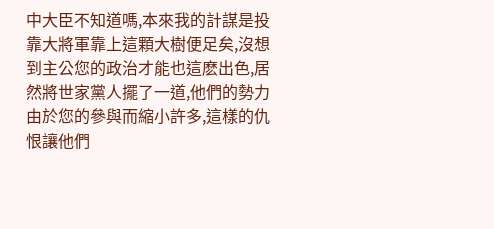中大臣不知道嗎,本來我的計謀是投靠大將軍靠上這顆大樹便足矣,沒想到主公您的政治才能也這麽出色,居然將世家黨人擺了一道,他們的勢力由於您的參與而縮小許多,這樣的仇恨讓他們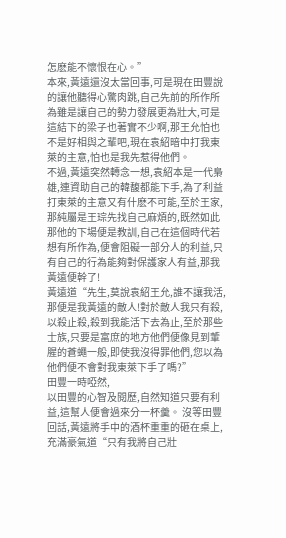怎麽能不懷恨在心。”
本來,黃遠還沒太當回事,可是現在田豐說的讓他聽得心驚肉跳,自己先前的所作所為雖是讓自己的勢力發展更為壯大,可是這結下的梁子也著實不少啊,那王允怕也不是好相與之輩吧,現在袁紹暗中打我東萊的主意,怕也是我先惹得他們。
不過,黃遠突然轉念一想,袁紹本是一代梟雄,連資助自己的韓馥都能下手,為了利益打東萊的主意又有什麽不可能,至於王家,那純屬是王琮先找自己麻煩的,既然如此那他的下場便是教訓,自己在這個時代若想有所作為,便會阻礙一部分人的利益,只有自己的行為能夠對保護家人有益,那我黃遠便幹了!
黃遠道“先生,莫說袁紹王允,誰不讓我活,那便是我黃遠的敵人!對於敵人我只有殺,以殺止殺,殺到我能活下去為止,至於那些士族,只要是富庶的地方他們便像見到葷腥的蒼蠅一般,即使我沒得罪他們,您以為他們便不會對我東萊下手了嗎?”
田豐一時啞然,
以田豐的心智及閱歷,自然知道只要有利益,這幫人便會過來分一杯羹。 沒等田豐回話,黃遠將手中的酒杯重重的砸在桌上,充滿豪氣道“只有我將自己壯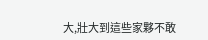大,壯大到這些家夥不敢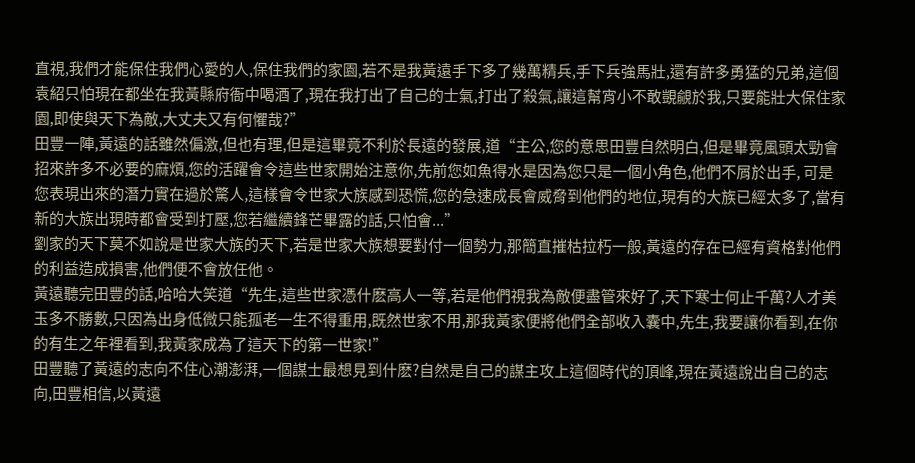直視,我們才能保住我們心愛的人,保住我們的家園,若不是我黃遠手下多了幾萬精兵,手下兵強馬壯,還有許多勇猛的兄弟,這個袁紹只怕現在都坐在我黃縣府衙中喝酒了,現在我打出了自己的士氣,打出了殺氣,讓這幫宵小不敢覬覦於我,只要能壯大保住家園,即使與天下為敵,大丈夫又有何懼哉?”
田豐一陣,黃遠的話雖然偏激,但也有理,但是這畢竟不利於長遠的發展,道“主公,您的意思田豐自然明白,但是畢竟風頭太勁會招來許多不必要的麻煩,您的活躍會令這些世家開始注意你,先前您如魚得水是因為您只是一個小角色,他們不屑於出手, 可是您表現出來的潛力實在過於驚人,這樣會令世家大族感到恐慌,您的急速成長會威脅到他們的地位,現有的大族已經太多了,當有新的大族出現時都會受到打壓,您若繼續鋒芒畢露的話,只怕會...”
劉家的天下莫不如說是世家大族的天下,若是世家大族想要對付一個勢力,那簡直摧枯拉朽一般,黃遠的存在已經有資格對他們的利益造成損害,他們便不會放任他。
黃遠聽完田豐的話,哈哈大笑道“先生,這些世家憑什麽高人一等,若是他們視我為敵便盡管來好了,天下寒士何止千萬?人才美玉多不勝數,只因為出身低微只能孤老一生不得重用,既然世家不用,那我黃家便將他們全部收入囊中,先生,我要讓你看到,在你的有生之年裡看到,我黃家成為了這天下的第一世家!”
田豐聽了黃遠的志向不住心潮澎湃,一個謀士最想見到什麽?自然是自己的謀主攻上這個時代的頂峰,現在黃遠說出自己的志向,田豐相信,以黃遠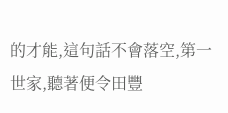的才能,這句話不會落空,第一世家,聽著便令田豐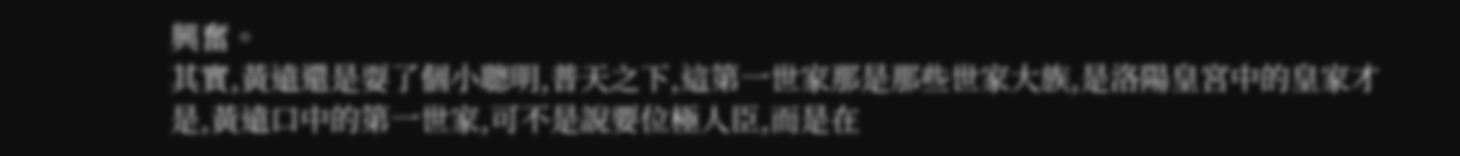興奮。
其實,黃遠還是耍了個小聰明,普天之下,這第一世家那是那些世家大族,是洛陽皇宮中的皇家才是,黃遠口中的第一世家,可不是說要位極人臣,而是在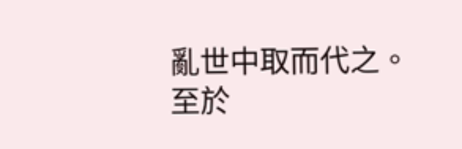亂世中取而代之。
至於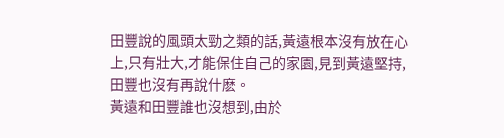田豐說的風頭太勁之類的話,黃遠根本沒有放在心上,只有壯大,才能保住自己的家園,見到黃遠堅持,田豐也沒有再說什麽。
黃遠和田豐誰也沒想到,由於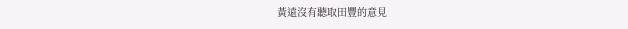黃遠沒有聽取田豐的意見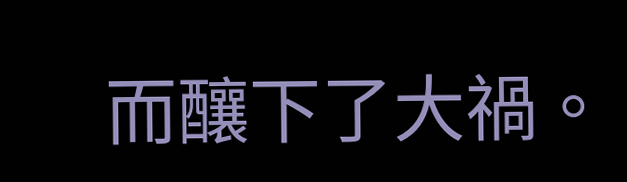而釀下了大禍。